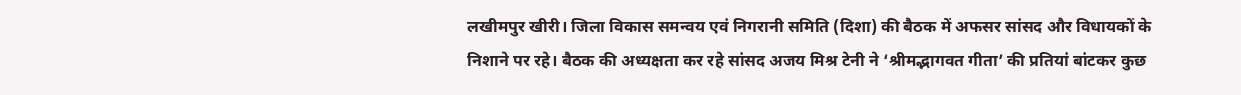लखीमपुर खीरी। जिला विकास समन्वय एवं निगरानी समिति (दिशा) की बैठक में अफसर सांसद और विधायकों के निशाने पर रहे। बैठक की अध्यक्षता कर रहे सांसद अजय मिश्र टेनी ने ‘श्रीमद्भागवत गीता’ की प्रतियां बांटकर कुछ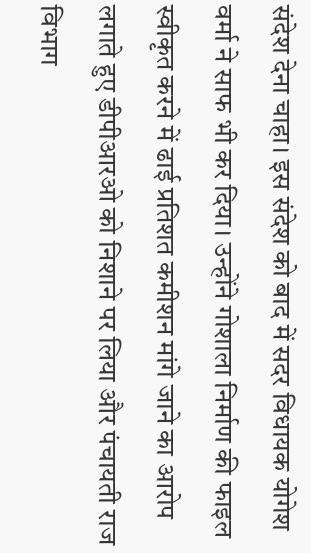संदेश देना चाहा। इस संदेश को बाद में सदर विधायक योगेश वर्मा ने साफ भी कर दिया। उन्होंने गोशाला निर्माण की फाइल स्वीकृत करने में ढाई प्रतिशत कमीशन मांगे जाने का आरोप लगाते हुए डीपीआरओ को निशाने पर लिया और पंचायती राज विभाग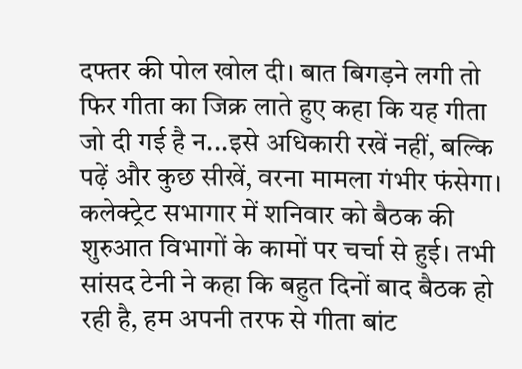दफ्तर की पोल खोल दी। बात बिगड़ने लगी तो फिर गीता का जिक्र लाते हुए कहा कि यह गीता जो दी गई है न...इसे अधिकारी रखें नहीं, बल्कि पढ़ें और कुछ सीखें, वरना मामला गंभीर फंसेगा।
कलेक्ट्रेट सभागार में शनिवार को बैठक की शुरुआत विभागों के कामों पर चर्चा से हुई। तभी सांसद टेनी ने कहा कि बहुत दिनों बाद बैठक हो रही है, हम अपनी तरफ से गीता बांट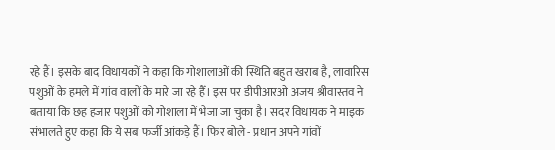रहे हैं। इसके बाद विधायकों ने कहा कि गोशालाओं की स्थिति बहुत खराब है, लावारिस पशुओं के हमले में गांव वालों के मारे जा रहे हैँ। इस पर डीपीआरओ अजय श्रीवास्तव ने बताया कि छह हजार पशुओं को गोशाला में भेजा जा चुका है। सदर विधायक ने माइक संभालते हुए कहा कि ये सब फर्जी आंकड़े हैं। फिर बोले - प्रधान अपने गांवों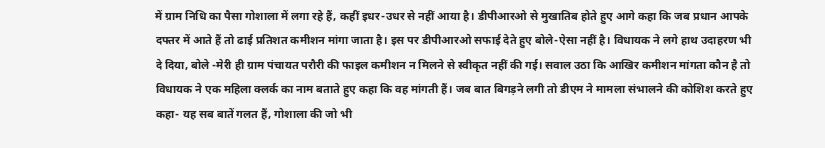में ग्राम निधि का पैसा गोशाला में लगा रहे हैं, कहीं इधर-उधर से नहीं आया है। डीपीआरओ से मुखातिब होते हुए आगे कहा कि जब प्रधान आपके दफ्तर में आते हैं तो ढाई प्रतिशत कमीशन मांगा जाता है। इस पर डीपीआरओ सफाई देते हुए बोले-ऐसा नहीं है। विधायक ने लगे हाथ उदाहरण भी दे दिया, बोले -मेरी ही ग्राम पंचायत परौरी की फाइल कमीशन न मिलने से स्वीकृत नहीं की गई। सवाल उठा कि आखिर कमीशन मांगता कौन है तो विधायक ने एक महिला क्लर्क का नाम बताते हुए कहा कि वह मांगती हैं। जब बात बिगड़ने लगी तो डीएम ने मामला संभालने की कोशिश करते हुए कहा- यह सब बातें गलत हैं, गोशाला की जो भी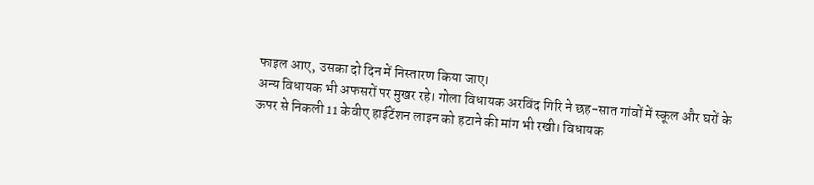फाइल आए, उसका दो दिन में निस्तारण किया जाए।
अन्य विधायक भी अफसरों पर मुखर रहे। गोला विधायक अरविंद गिरि ने छह-सात गांवों में स्कूल और घरों के ऊपर से निकली 11 केवीए हाईटेंशन लाइन को हटाने की मांग भी रखी। विधायक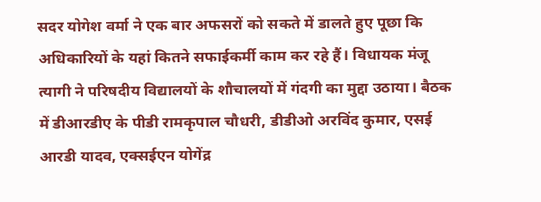सदर योगेश वर्मा ने एक बार अफसरों को सकते में डालते हुए पूछा कि अधिकारियों के यहां कितने सफाईकर्मी काम कर रहे हैं। विधायक मंजू त्यागी ने परिषदीय विद्यालयों के शौचालयों में गंदगी का मुद्दा उठाया। बैठक में डीआरडीए के पीडी रामकृपाल चौधरी, डीडीओ अरविंद कुमार, एसई आरडी यादव, एक्सईएन योगेंद्र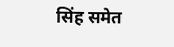सिंह समेत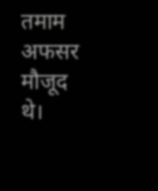तमाम अफसर मौजूद थे।